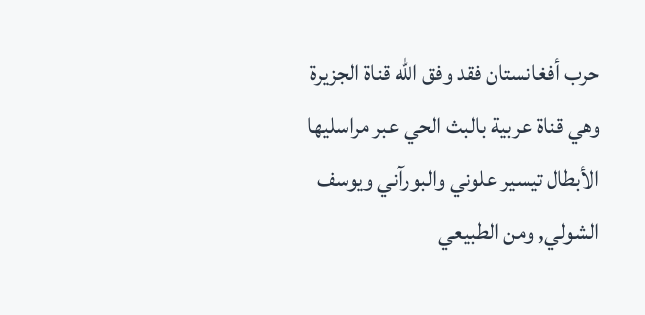حرب أفغانستان فقد وفق الله قناة الجزيرة وهي قناة عربية بالبث الحي عبر مراسليها الأبطال تيسير علوني والبورآني ويوسف الشولي, ومن الطبيعي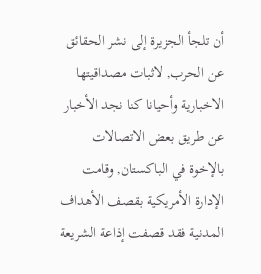أن تلجأ الجزيرة إلى نشر الحقائق عن الحرب, لاثبات مصداقيتها الاخبارية وأحيانا كنا نجد الأخبار عن طريق بعض الاتصالات بالإخوة في الباكستان, وقامت الإدارة الأمريكية بقصف الأهداف المدنية فقد قصفت إذاعة الشريعة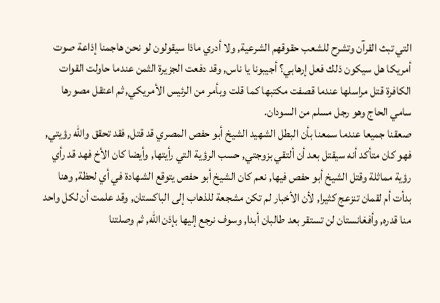التي تبث القرآن وتشرح للشعب حقوقهم الشرعية, ولا أدري ماذا سيقولون لو نحن هاجمنا إذاعة صوت أمريكا هل سيكون ذلك فعل إرهابي؟ أجيبونا يا ناس, وقد دفعت الجزيرة الثمن عندما حاولت القوات الكافرة قتل مراسلها عندما قصفت مكتبها كما قلت وبأمر من الرئيس الأمريكي, ثم اعتقل مصورها سامي الحاج وهو رجل مسلم من السودان.
صعقنا جميعا عندما سمعنا بأن البطل الشهيد الشيخ أبو حفص المصري قد قتل, فقد تحقق والله رؤيتي, فهو كان متأكد أنه سيقتل بعد أن ألتقي بزوجتي, حسب الرؤية التي رأيتها, وأيضا كان الأخ فهد قد رأي رؤية مماثلة وقتل الشيخ أبو حفص فيها, نعم كان الشيخ أبو حفص يتوقع الشهادة في أي لحظة, وهنا بدأت أم لقمان تنزعج كثيرا, لأن الأخبار لم تكن مشجعة للذهاب إلى الباكستان, وقد علمت أن لكل واحد منا قدره, وأفغانستان لن تستقر بعد طالبان أبدا, وسوف نرجع إليها بإذن الله, ثم وصلتنا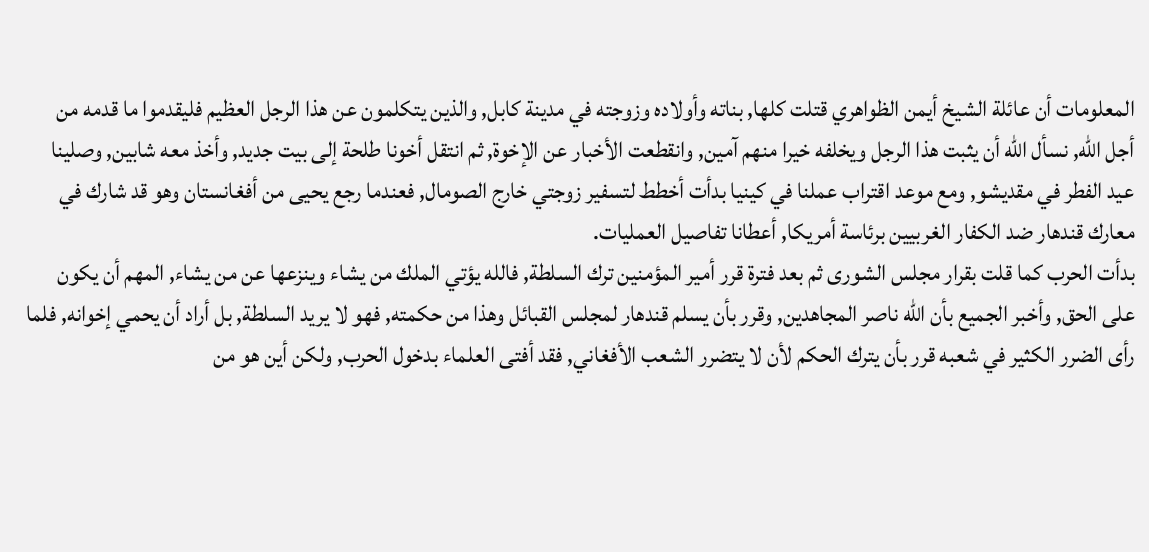المعلومات أن عائلة الشيخ أيمن الظواهري قتلت كلها, بناته وأولاده وزوجته في مدينة كابل, والذين يتكلمون عن هذا الرجل العظيم فليقدموا ما قدمه من أجل الله, نسأل الله أن يثبت هذا الرجل ويخلفه خيرا منهم آمين, وانقطعت الأخبار عن الإخوة, ثم انتقل أخونا طلحة إلى بيت جديد, وأخذ معه شابين, وصلينا عيد الفطر في مقديشو, ومع موعد اقتراب عملنا في كينيا بدأت أخطط لتسفير زوجتي خارج الصومال, فعندما رجع يحيى من أفغانستان وهو قد شارك في معارك قندهار ضد الكفار الغربيين برئاسة أمريكا, أعطانا تفاصيل العمليات.
بدأت الحرب كما قلت بقرار مجلس الشورى ثم بعد فترة قرر أمير المؤمنين ترك السلطة, فالله يؤتي الملك من يشاء وينزعها عن من يشاء, المهم أن يكون على الحق, وأخبر الجميع بأن الله ناصر المجاهدين, وقرر بأن يسلم قندهار لمجلس القبائل وهذا من حكمته, فهو لا يريد السلطة, بل أراد أن يحمي إخوانه, فلما رأى الضرر الكثير في شعبه قرر بأن يترك الحكم لأن لا يتضرر الشعب الأفغاني, فقد أفتى العلماء بدخول الحرب, ولكن أين هو من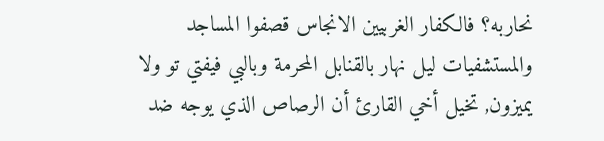نحاربه؟ فالكفار الغربيين الانجاس قصفوا المساجد والمستشفيات ليل نهار بالقنابل المحرمة وبالبي فيفتي تو ولا يميزون, تخيل أخي القارئ أن الرصاص الذي يوجه ضد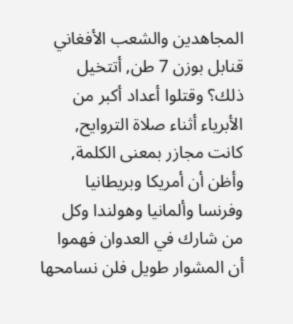المجاهدين والشعب الأفغاني قنابل بوزن 7 طن, أتتخيل ذلك؟ وقتلوا أعداد أكبر من الأبرياء أثناء صلاة التروايح, كانت مجازر بمعنى الكلمة, وأظن أن أمريكا وبريطانيا وفرنسا وألمانيا وهولندا وكل من شارك في العدوان فهموا أن المشوار طويل فلن نسامحها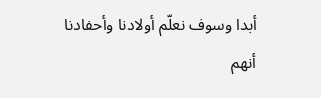أبدا وسوف نعلّم أولادنا وأحفادنا أنهم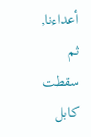أعداءنا, ثم سقطت كابل